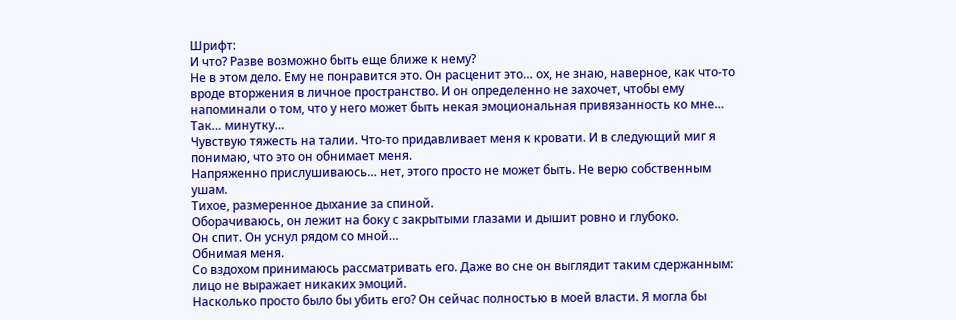Шрифт:
И что? Разве возможно быть еще ближе к нему?
Не в этом дело. Ему не понравится это. Он расценит это… ох, не знаю, наверное, как что-то вроде вторжения в личное пространство. И он определенно не захочет, чтобы ему напоминали о том, что у него может быть некая эмоциональная привязанность ко мне…
Так… минутку…
Чувствую тяжесть на талии. Что-то придавливает меня к кровати. И в следующий миг я понимаю, что это он обнимает меня.
Напряженно прислушиваюсь… нет, этого просто не может быть. Не верю собственным ушам.
Тихое, размеренное дыхание за спиной.
Оборачиваюсь, он лежит на боку с закрытыми глазами и дышит ровно и глубоко.
Он спит. Он уснул рядом со мной…
Обнимая меня.
Со вздохом принимаюсь рассматривать его. Даже во сне он выглядит таким сдержанным: лицо не выражает никаких эмоций.
Насколько просто было бы убить его? Он сейчас полностью в моей власти. Я могла бы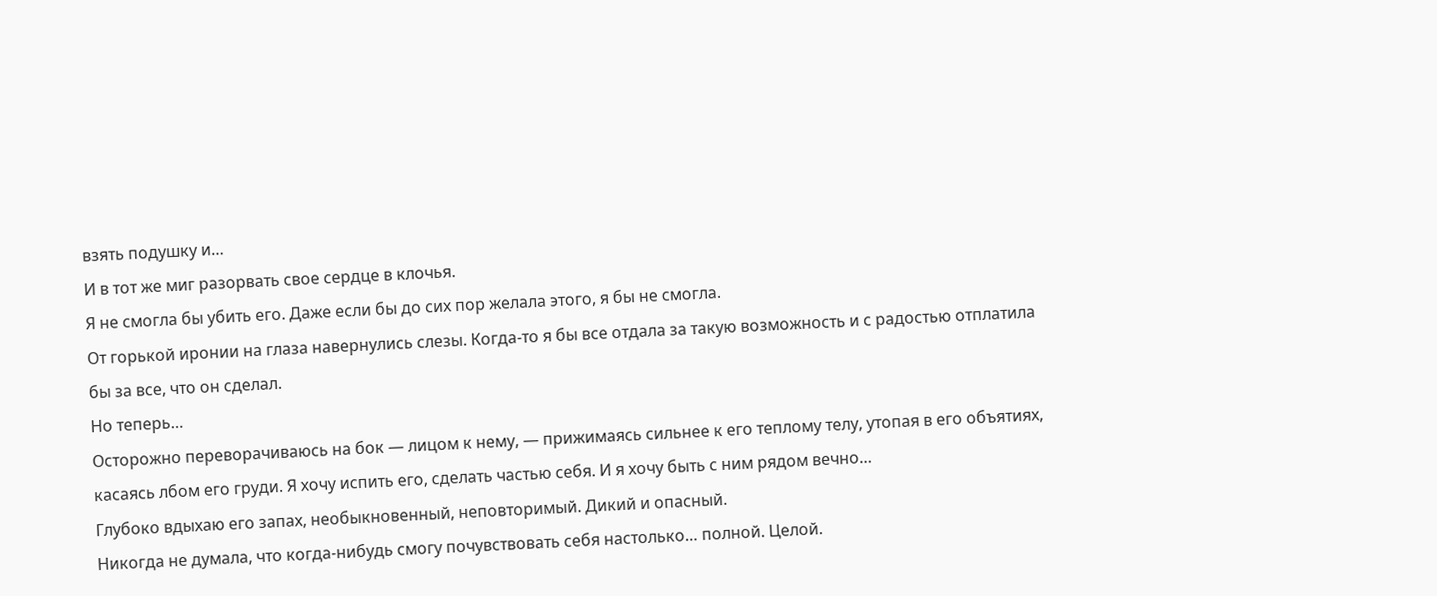взять подушку и…
И в тот же миг разорвать свое сердце в клочья.
Я не смогла бы убить его. Даже если бы до сих пор желала этого, я бы не смогла.
От горькой иронии на глаза навернулись слезы. Когда-то я бы все отдала за такую возможность и с радостью отплатила бы за все, что он сделал.
Но теперь…
Осторожно переворачиваюсь на бок — лицом к нему, — прижимаясь сильнее к его теплому телу, утопая в его объятиях, касаясь лбом его груди. Я хочу испить его, сделать частью себя. И я хочу быть с ним рядом вечно…
Глубоко вдыхаю его запах, необыкновенный, неповторимый. Дикий и опасный.
Никогда не думала, что когда-нибудь смогу почувствовать себя настолько… полной. Целой.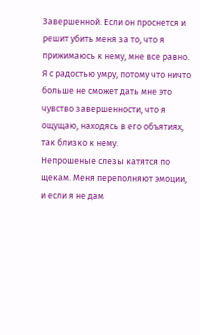Завершенной. Если он проснется и решит убить меня за то, что я прижимаюсь к нему, мне все равно. Я с радостью умру, потому что ничто больше не сможет дать мне это чувство завершенности, что я ощущаю, находясь в его объятиях, так близко к нему.
Непрошеные слезы катятся по щекам. Меня переполняют эмоции, и если я не дам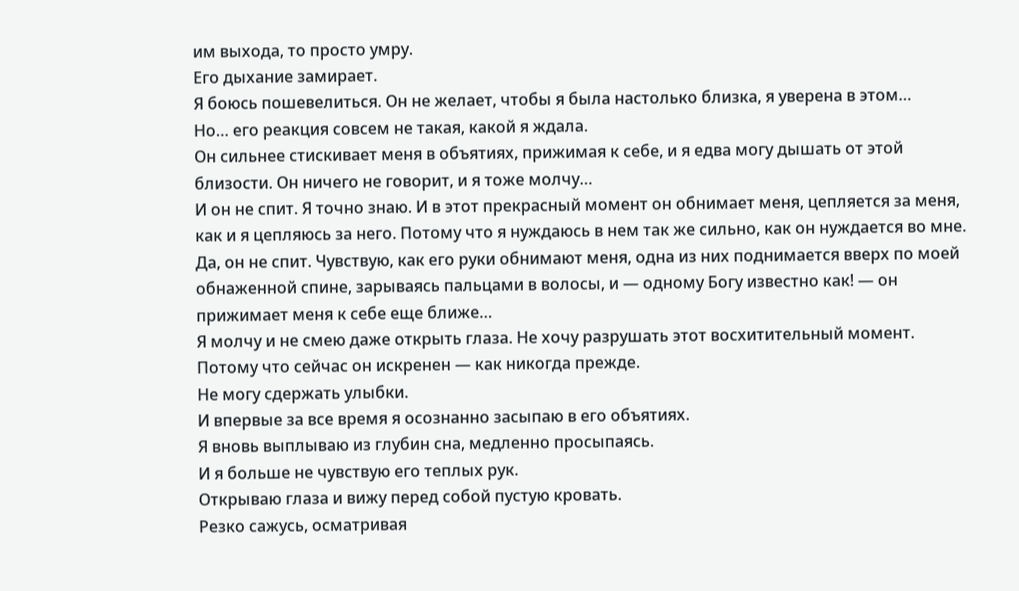им выхода, то просто умру.
Его дыхание замирает.
Я боюсь пошевелиться. Он не желает, чтобы я была настолько близка, я уверена в этом…
Но… его реакция совсем не такая, какой я ждала.
Он сильнее стискивает меня в объятиях, прижимая к себе, и я едва могу дышать от этой близости. Он ничего не говорит, и я тоже молчу…
И он не спит. Я точно знаю. И в этот прекрасный момент он обнимает меня, цепляется за меня, как и я цепляюсь за него. Потому что я нуждаюсь в нем так же сильно, как он нуждается во мне.
Да, он не спит. Чувствую, как его руки обнимают меня, одна из них поднимается вверх по моей обнаженной спине, зарываясь пальцами в волосы, и — одному Богу известно как! — он прижимает меня к себе еще ближе…
Я молчу и не смею даже открыть глаза. Не хочу разрушать этот восхитительный момент. Потому что сейчас он искренен — как никогда прежде.
Не могу сдержать улыбки.
И впервые за все время я осознанно засыпаю в его объятиях.
Я вновь выплываю из глубин сна, медленно просыпаясь.
И я больше не чувствую его теплых рук.
Открываю глаза и вижу перед собой пустую кровать.
Резко сажусь, осматривая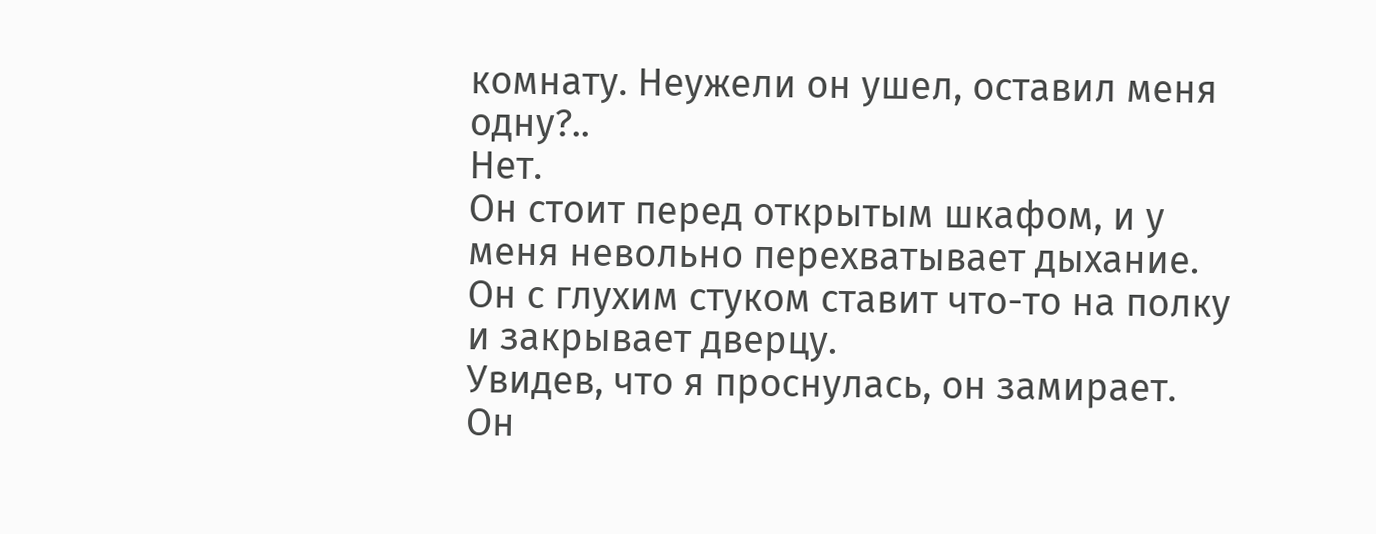комнату. Неужели он ушел, оставил меня одну?..
Нет.
Он стоит перед открытым шкафом, и у меня невольно перехватывает дыхание. Он с глухим стуком ставит что-то на полку и закрывает дверцу.
Увидев, что я проснулась, он замирает.
Он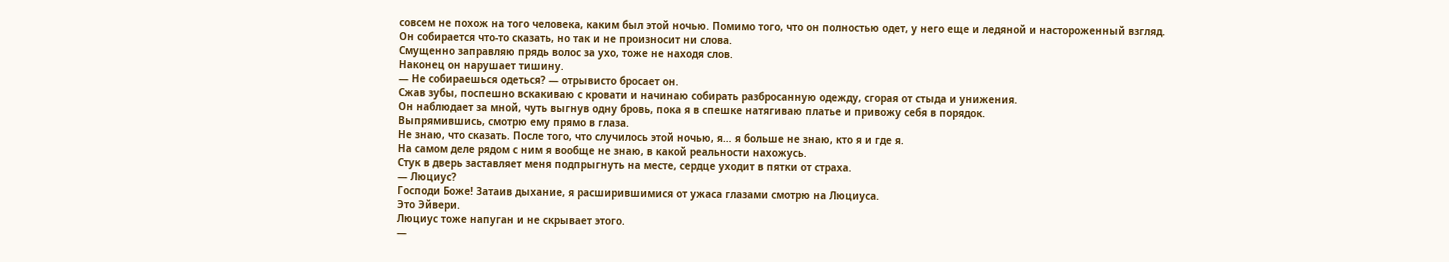совсем не похож на того человека, каким был этой ночью. Помимо того, что он полностью одет, у него еще и ледяной и настороженный взгляд.
Он собирается что-то сказать, но так и не произносит ни слова.
Смущенно заправляю прядь волос за ухо, тоже не находя слов.
Наконец он нарушает тишину.
— Не собираешься одеться? — отрывисто бросает он.
Сжав зубы, поспешно вскакиваю с кровати и начинаю собирать разбросанную одежду, сгорая от стыда и унижения.
Он наблюдает за мной, чуть выгнув одну бровь, пока я в спешке натягиваю платье и привожу себя в порядок.
Выпрямившись, смотрю ему прямо в глаза.
Не знаю, что сказать. После того, что случилось этой ночью, я… я больше не знаю, кто я и где я.
На самом деле рядом с ним я вообще не знаю, в какой реальности нахожусь.
Стук в дверь заставляет меня подпрыгнуть на месте, сердце уходит в пятки от страха.
— Люциус?
Господи Боже! Затаив дыхание, я расширившимися от ужаса глазами смотрю на Люциуса.
Это Эйвери.
Люциус тоже напуган и не скрывает этого.
—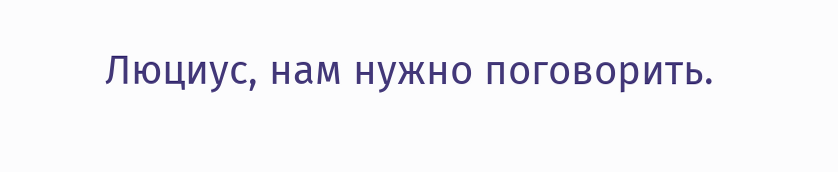Люциус, нам нужно поговорить.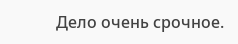Дело очень срочное.